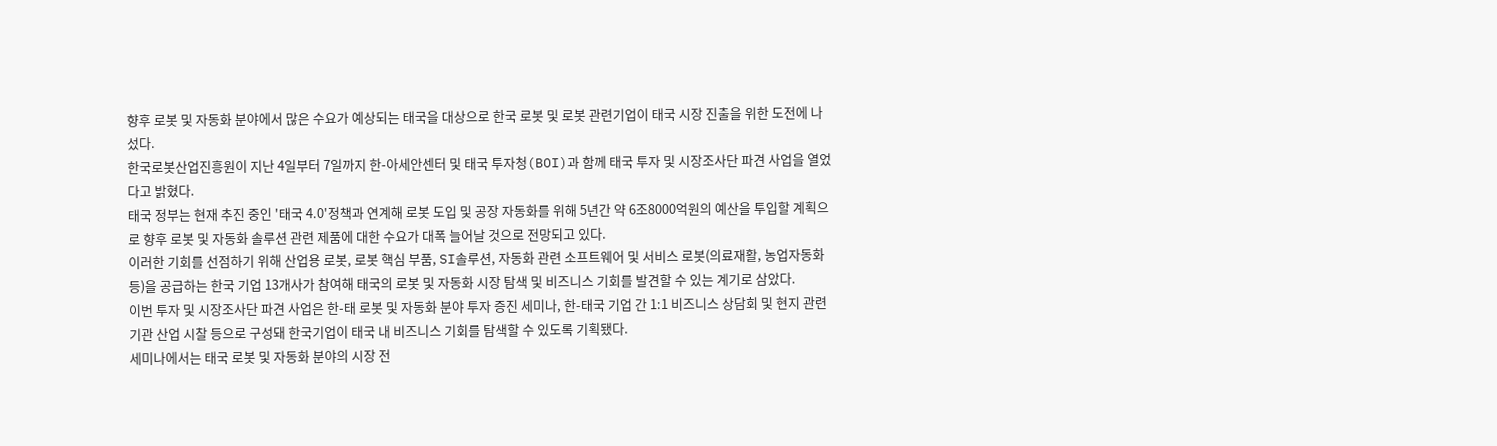향후 로봇 및 자동화 분야에서 많은 수요가 예상되는 태국을 대상으로 한국 로봇 및 로봇 관련기업이 태국 시장 진출을 위한 도전에 나섰다.
한국로봇산업진흥원이 지난 4일부터 7일까지 한-아세안센터 및 태국 투자청(BOI)과 함께 태국 투자 및 시장조사단 파견 사업을 열었다고 밝혔다.
태국 정부는 현재 추진 중인 '태국 4.0'정책과 연계해 로봇 도입 및 공장 자동화를 위해 5년간 약 6조8000억원의 예산을 투입할 계획으로 향후 로봇 및 자동화 솔루션 관련 제품에 대한 수요가 대폭 늘어날 것으로 전망되고 있다.
이러한 기회를 선점하기 위해 산업용 로봇, 로봇 핵심 부품, SI솔루션, 자동화 관련 소프트웨어 및 서비스 로봇(의료재활, 농업자동화 등)을 공급하는 한국 기업 13개사가 참여해 태국의 로봇 및 자동화 시장 탐색 및 비즈니스 기회를 발견할 수 있는 계기로 삼았다.
이번 투자 및 시장조사단 파견 사업은 한-태 로봇 및 자동화 분야 투자 증진 세미나, 한-태국 기업 간 1:1 비즈니스 상담회 및 현지 관련 기관 산업 시찰 등으로 구성돼 한국기업이 태국 내 비즈니스 기회를 탐색할 수 있도록 기획됐다.
세미나에서는 태국 로봇 및 자동화 분야의 시장 전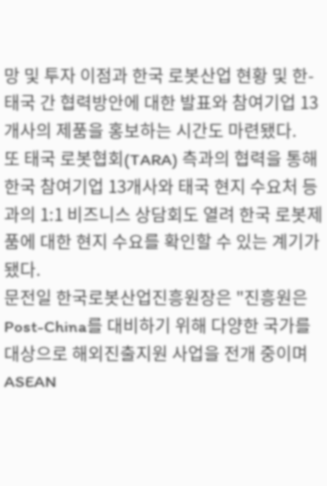망 및 투자 이점과 한국 로봇산업 현황 및 한-태국 간 협력방안에 대한 발표와 참여기업 13개사의 제품을 홍보하는 시간도 마련됐다.
또 태국 로봇협회(TARA) 측과의 협력을 통해 한국 참여기업 13개사와 태국 현지 수요처 등과의 1:1 비즈니스 상담회도 열려 한국 로봇제품에 대한 현지 수요를 확인할 수 있는 계기가 됐다.
문전일 한국로봇산업진흥원장은 "진흥원은 Post-China를 대비하기 위해 다양한 국가를 대상으로 해외진출지원 사업을 전개 중이며 ASEAN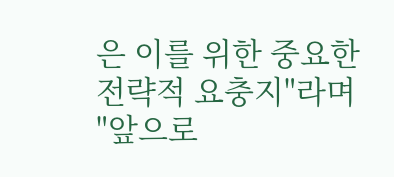은 이를 위한 중요한 전략적 요충지"라며 "앞으로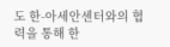도 한-아세안센터와의 협력을 통해 한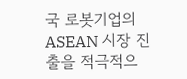국 로봇기업의 ASEAN 시장 진출을 적극적으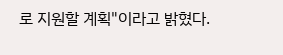로 지원할 계획"이라고 밝혔다.